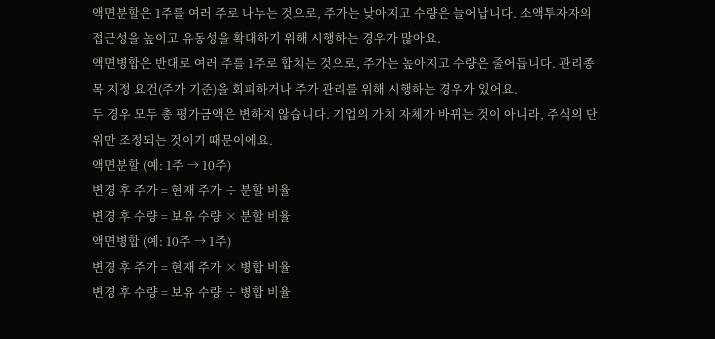액면분할은 1주를 여러 주로 나누는 것으로, 주가는 낮아지고 수량은 늘어납니다. 소액투자자의 접근성을 높이고 유동성을 확대하기 위해 시행하는 경우가 많아요.
액면병합은 반대로 여러 주를 1주로 합치는 것으로, 주가는 높아지고 수량은 줄어듭니다. 관리종목 지정 요건(주가 기준)을 회피하거나 주가 관리를 위해 시행하는 경우가 있어요.
두 경우 모두 총 평가금액은 변하지 않습니다. 기업의 가치 자체가 바뀌는 것이 아니라, 주식의 단위만 조정되는 것이기 때문이에요.
액면분할 (예: 1주 → 10주)
변경 후 주가 = 현재 주가 ÷ 분할 비율
변경 후 수량 = 보유 수량 × 분할 비율
액면병합 (예: 10주 → 1주)
변경 후 주가 = 현재 주가 × 병합 비율
변경 후 수량 = 보유 수량 ÷ 병합 비율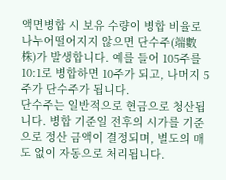액면병합 시 보유 수량이 병합 비율로 나누어떨어지지 않으면 단수주(端數株)가 발생합니다. 예를 들어 105주를 10:1로 병합하면 10주가 되고, 나머지 5주가 단수주가 됩니다.
단수주는 일반적으로 현금으로 청산됩니다. 병합 기준일 전후의 시가를 기준으로 정산 금액이 결정되며, 별도의 매도 없이 자동으로 처리됩니다.